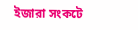ইজারা সংকটে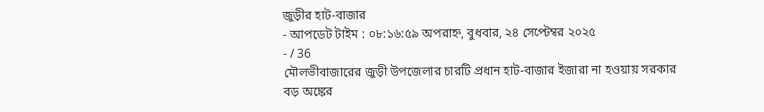জুড়ীর হাট-বাজার
- আপডেট টাইম : ০৮:১৬:৫৯ অপরাহ্ন, বুধবার, ২৪ সেপ্টেম্বর ২০২৫
- / 36
মৌলভীবাজারের জুড়ী উপজেলার চারটি প্রধান হাট-বাজার ইজারা না হওয়ায় সরকার বড় অঙ্কের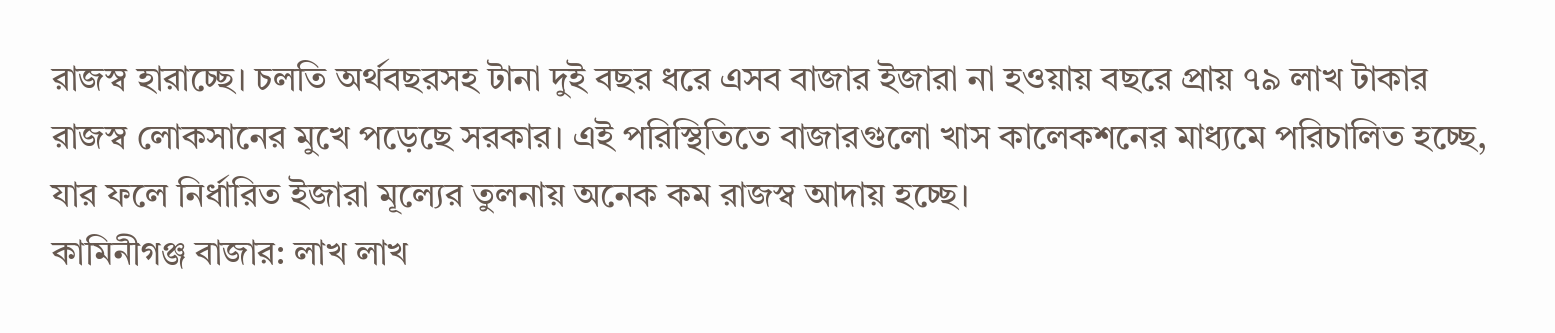রাজস্ব হারাচ্ছে। চলতি অর্থবছরসহ টানা দুই বছর ধরে এসব বাজার ইজারা না হওয়ায় বছরে প্রায় ৭৯ লাখ টাকার রাজস্ব লোকসানের মুখে পড়েছে সরকার। এই পরিস্থিতিতে বাজারগুলো খাস কালেকশনের মাধ্যমে পরিচালিত হচ্ছে, যার ফলে নির্ধারিত ইজারা মূল্যের তুলনায় অনেক কম রাজস্ব আদায় হচ্ছে।
কামিনীগঞ্জ বাজার: লাখ লাখ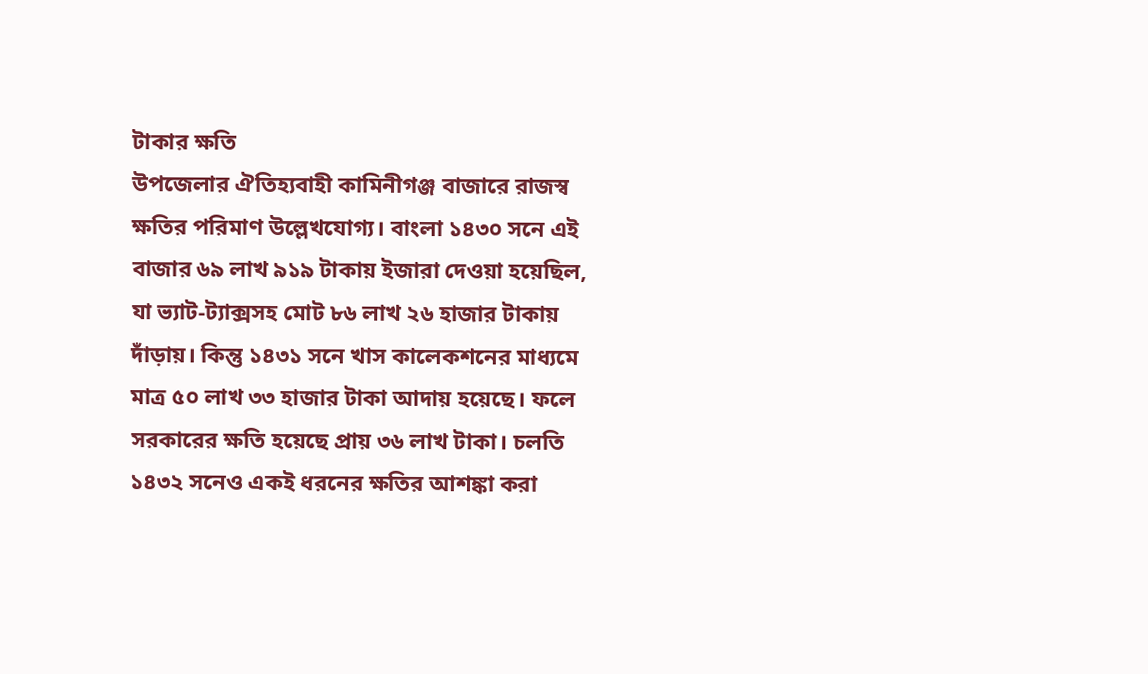টাকার ক্ষতি
উপজেলার ঐতিহ্যবাহী কামিনীগঞ্জ বাজারে রাজস্ব ক্ষতির পরিমাণ উল্লেখযোগ্য। বাংলা ১৪৩০ সনে এই বাজার ৬৯ লাখ ৯১৯ টাকায় ইজারা দেওয়া হয়েছিল, যা ভ্যাট-ট্যাক্সসহ মোট ৮৬ লাখ ২৬ হাজার টাকায় দাঁড়ায়। কিন্তু ১৪৩১ সনে খাস কালেকশনের মাধ্যমে মাত্র ৫০ লাখ ৩৩ হাজার টাকা আদায় হয়েছে। ফলে সরকারের ক্ষতি হয়েছে প্রায় ৩৬ লাখ টাকা। চলতি ১৪৩২ সনেও একই ধরনের ক্ষতির আশঙ্কা করা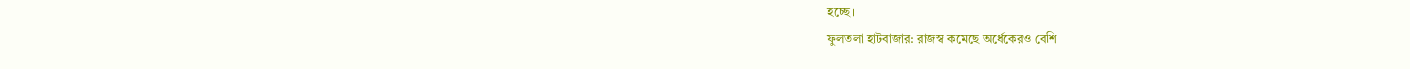হচ্ছে।
ফুলতলা হাটবাজার: রাজস্ব কমেছে অর্ধেকেরও বেশি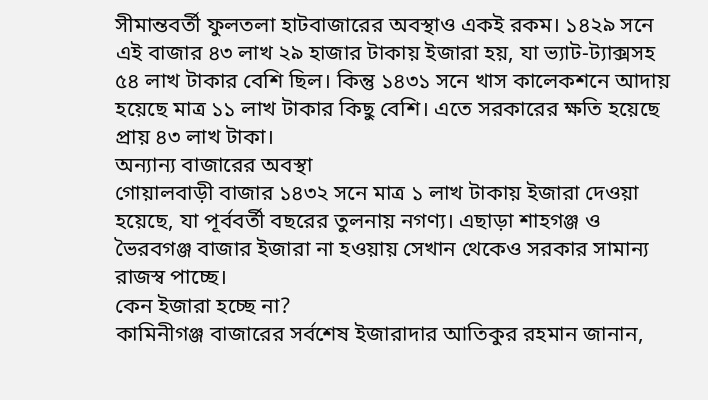সীমান্তবর্তী ফুলতলা হাটবাজারের অবস্থাও একই রকম। ১৪২৯ সনে এই বাজার ৪৩ লাখ ২৯ হাজার টাকায় ইজারা হয়, যা ভ্যাট-ট্যাক্সসহ ৫৪ লাখ টাকার বেশি ছিল। কিন্তু ১৪৩১ সনে খাস কালেকশনে আদায় হয়েছে মাত্র ১১ লাখ টাকার কিছু বেশি। এতে সরকারের ক্ষতি হয়েছে প্রায় ৪৩ লাখ টাকা।
অন্যান্য বাজারের অবস্থা
গোয়ালবাড়ী বাজার ১৪৩২ সনে মাত্র ১ লাখ টাকায় ইজারা দেওয়া হয়েছে, যা পূর্ববর্তী বছরের তুলনায় নগণ্য। এছাড়া শাহগঞ্জ ও ভৈরবগঞ্জ বাজার ইজারা না হওয়ায় সেখান থেকেও সরকার সামান্য রাজস্ব পাচ্ছে।
কেন ইজারা হচ্ছে না?
কামিনীগঞ্জ বাজারের সর্বশেষ ইজারাদার আতিকুর রহমান জানান,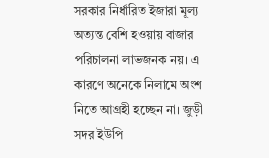সরকার নির্ধারিত ইজারা মূল্য অত্যন্ত বেশি হওয়ায় বাজার পরিচালনা লাভজনক নয়। এ কারণে অনেকে নিলামে অংশ নিতে আগ্রহী হচ্ছেন না। জুড়ী সদর ইউপি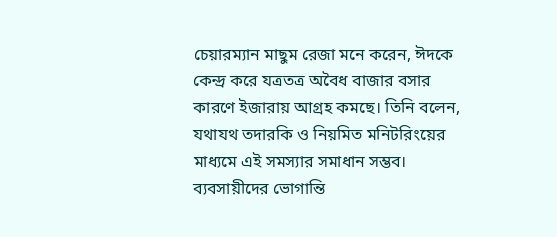চেয়ারম্যান মাছুম রেজা মনে করেন, ঈদকে কেন্দ্র করে যত্রতত্র অবৈধ বাজার বসার কারণে ইজারায় আগ্রহ কমছে। তিনি বলেন, যথাযথ তদারকি ও নিয়মিত মনিটরিংয়ের মাধ্যমে এই সমস্যার সমাধান সম্ভব।
ব্যবসায়ীদের ভোগান্তি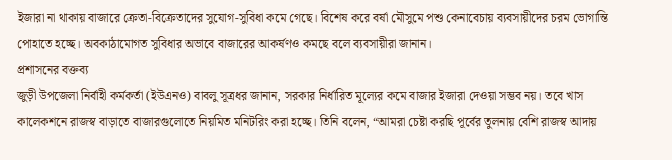ইজারা না থাকায় বাজারে ক্রেতা-বিক্রেতাদের সুযোগ-সুবিধা কমে গেছে। বিশেষ করে বর্ষা মৌসুমে পশু কেনাবেচায় ব্যবসায়ীদের চরম ভোগান্তি পোহাতে হচ্ছে। অবকাঠামোগত সুবিধার অভাবে বাজারের আকর্ষণও কমছে বলে ব্যবসায়ীরা জানান।
প্রশাসনের বক্তব্য
জুড়ী উপজেলা নির্বাহী কর্মকর্তা (ইউএনও) বাবলু সূত্রধর জানান, সরকার নির্ধারিত মূল্যের কমে বাজার ইজারা দেওয়া সম্ভব নয়। তবে খাস কালেকশনে রাজস্ব বাড়াতে বাজারগুলোতে নিয়মিত মনিটরিং করা হচ্ছে। তিনি বলেন, “আমরা চেষ্টা করছি পূর্বের তুলনায় বেশি রাজস্ব আদায়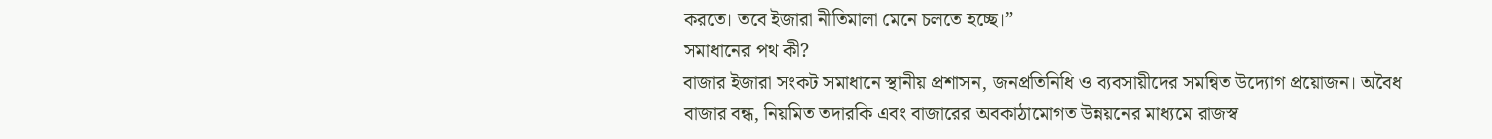করতে। তবে ইজারা নীতিমালা মেনে চলতে হচ্ছে।”
সমাধানের পথ কী?
বাজার ইজারা সংকট সমাধানে স্থানীয় প্রশাসন, জনপ্রতিনিধি ও ব্যবসায়ীদের সমন্বিত উদ্যোগ প্রয়োজন। অবৈধ বাজার বন্ধ, নিয়মিত তদারকি এবং বাজারের অবকাঠামোগত উন্নয়নের মাধ্যমে রাজস্ব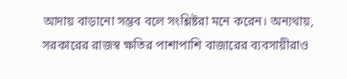আদায় বাড়ানো সম্ভব বলে সংশ্লিষ্টরা মনে করেন। অন্যথায়, সরকারের রাজস্ব ক্ষতির পাশাপাশি বাজারের ব্যবসায়ীরাও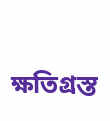ক্ষতিগ্রস্ত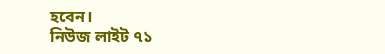হবেন।
নিউজ লাইট ৭১